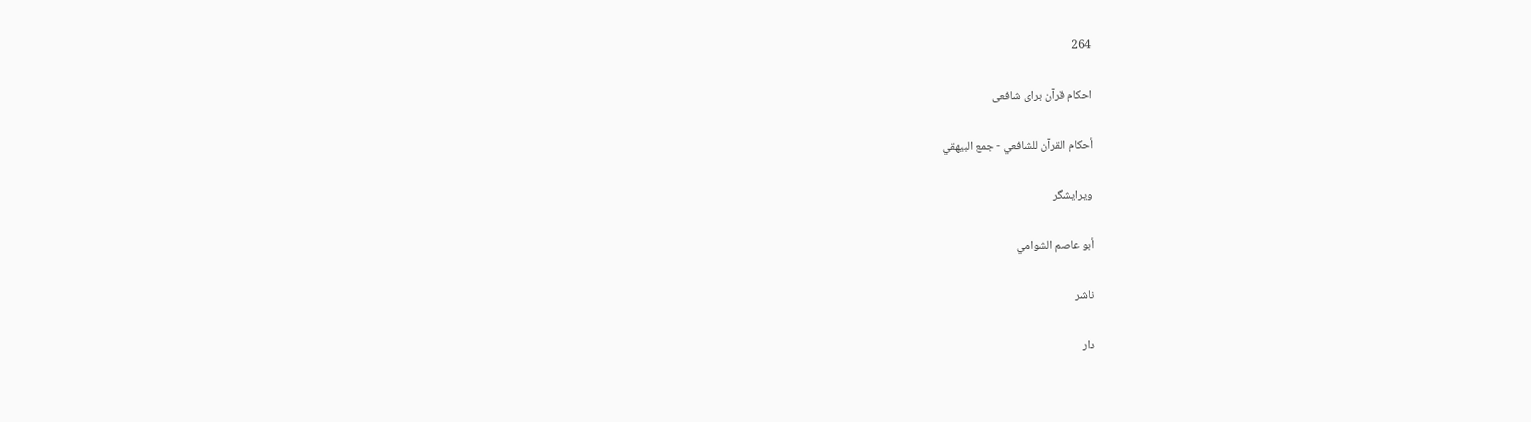264

احکام قرآن برای شافعی

أحكام القرآن للشافعي - جمع البيهقي

ویرایشگر

أبو عاصم الشوامي

ناشر

دار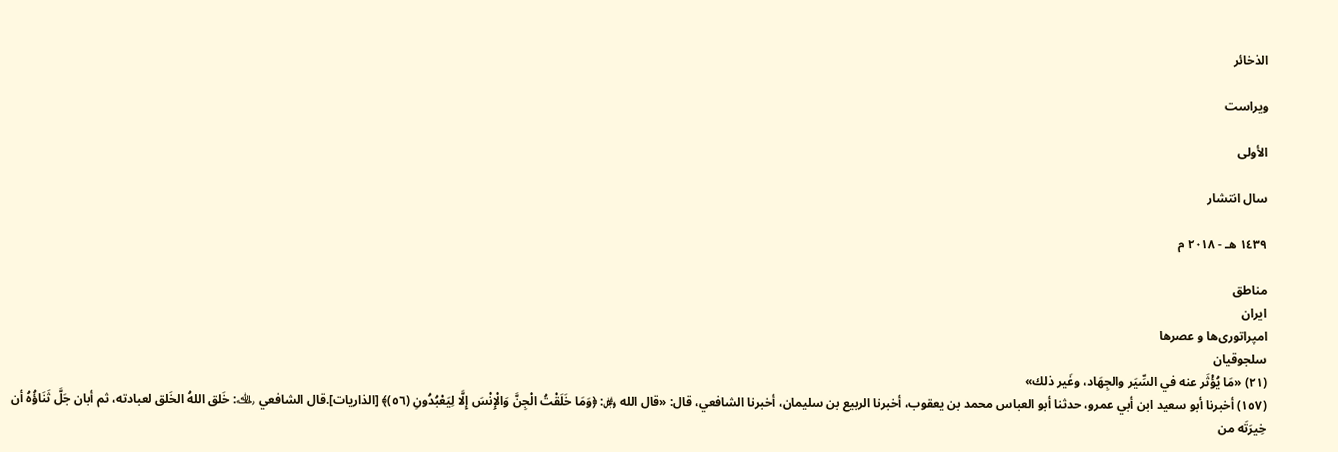الذخائر

ویراست

الأولى

سال انتشار

١٤٣٩ هـ - ٢٠١٨ م

مناطق
ایران
امپراتوری‌ها و عصرها
سلجوقیان
(٢١) «مَا يُؤْثَر عنه في السِّيَر والجِهَاد، وغَير ذلك»
(١٥٧) أخبرنا أبو سعيد ابن أبي عمرو، حدثنا أبو العباس محمد بن يعقوب، أخبرنا الربيع بن سليمان، أخبرنا الشافعي، قال: «قال الله ﷿: ﴿وَمَا خَلَقْتُ الْجِنَّ وَالْإِنْسَ إِلَّا لِيَعْبُدُونِ (٥٦)﴾ [الذاريات].قال الشافعي ﵀: خَلق اللهُ الخَلق لعبادته، ثم أبان جَلَّ ثَنَاؤُهُ أن خِيرَتَه من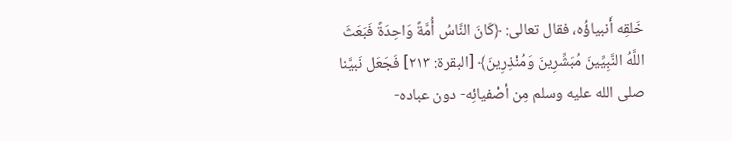خَلقِه أَنبياؤُه، فقال تعالى: ﴿كَانَ النَّاسُ أُمَّةً وَاحِدَةً فَبَعَثَ اللَّهُ النَّبِيِّينَ مُبَشِّرِينَ وَمُنْذِرِينَ﴾ [البقرة: ٢١٣] فَجَعَل نَبيَّنا صلى الله عليه وسلم مِن أصْفيائِه- دون عباده-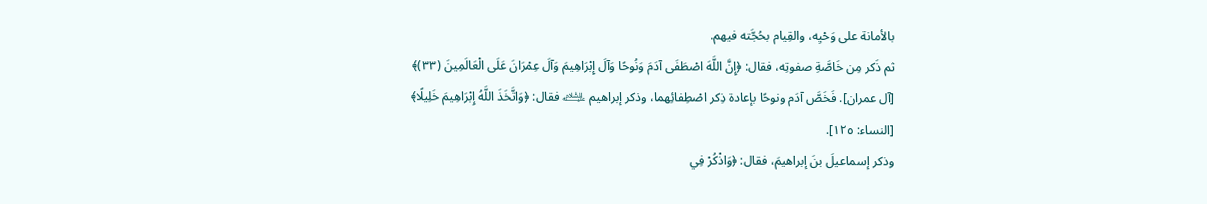بالأمانة على وَحْيِه، والقِيام بحُجَّته فيهم.
ثم ذَكر مِن خَاصَّةِ صفوتِه، فقال: ﴿إِنَّ اللَّهَ اصْطَفَى آدَمَ وَنُوحًا وَآلَ إِبْرَاهِيمَ وَآلَ عِمْرَانَ عَلَى الْعَالَمِينَ (٣٣)﴾ [آل عمران]. فَخَصَّ آدَم ونوحًا بإعادة ذِكر اصْطِفائِهما، وذكر إبراهيم ﵇ فقال: ﴿وَاتَّخَذَ اللَّهُ إِبْرَاهِيمَ خَلِيلًا﴾ [النساء: ١٢٥].
وذكر إسماعيلَ بنَ إبراهيمَ، فقال: ﴿وَاذْكُرْ فِي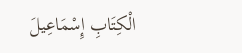الْكِتَابِ إِسْمَاعِيلَ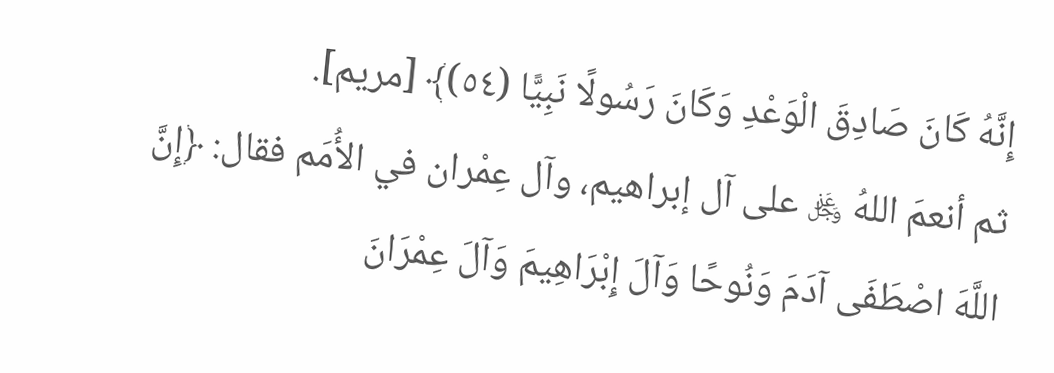إِنَّهُ كَانَ صَادِقَ الْوَعْدِ وَكَانَ رَسُولًا نَبِيًّا (٥٤)﴾ [مريم].
ثم أنعمَ اللهُ ﷿ على آل إبراهيم، وآل عِمْران في الأُمَم فقال: ﴿إِنَّ اللَّهَ اصْطَفَى آدَمَ وَنُوحًا وَآلَ إِبْرَاهِيمَ وَآلَ عِمْرَانَ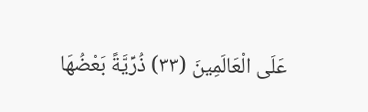عَلَى الْعَالَمِينَ (٣٣) ذُرِّيَّةً بَعْضُهَا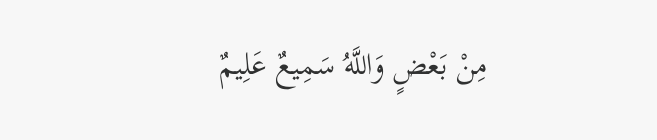مِنْ بَعْضٍ وَاللَّهُ سَمِيعٌ عَلِيمٌ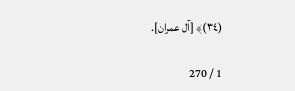(٣٤)﴾ [آل عمران].

1 / 270